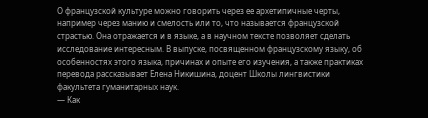О французской культуре можно говорить через ее архетипичные черты, например через манию и смелость или то, что называется французской страстью. Она отражается и в языке, а в научном тексте позволяет сделать исследование интересным. В выпуске, посвященном французскому языку, об особенностях этого языка, причинах и опыте его изучения, а также практиках перевода рассказывает Елена Никишина, доцент Школы лингвистики факультета гуманитарных наук.
— Как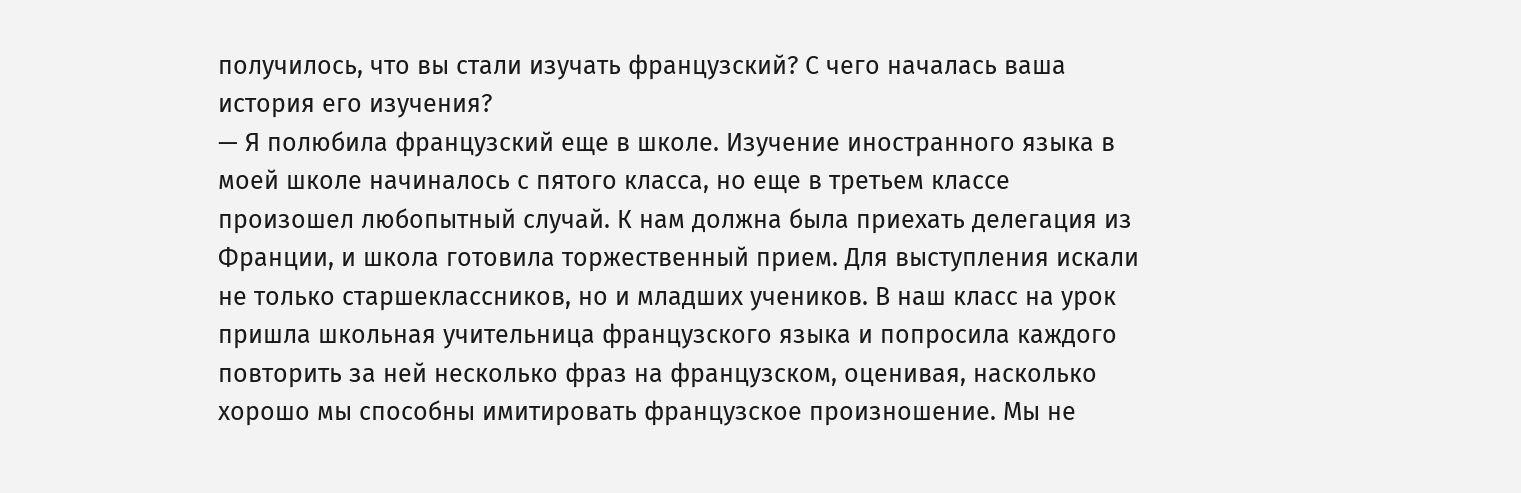получилось, что вы стали изучать французский? С чего началась ваша история его изучения?
— Я полюбила французский еще в школе. Изучение иностранного языка в моей школе начиналось с пятого класса, но еще в третьем классе произошел любопытный случай. К нам должна была приехать делегация из Франции, и школа готовила торжественный прием. Для выступления искали не только старшеклассников, но и младших учеников. В наш класс на урок пришла школьная учительница французского языка и попросила каждого повторить за ней несколько фраз на французском, оценивая, насколько хорошо мы способны имитировать французское произношение. Мы не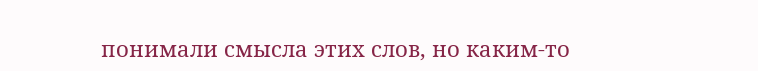понимали смысла этих слов, но каким-то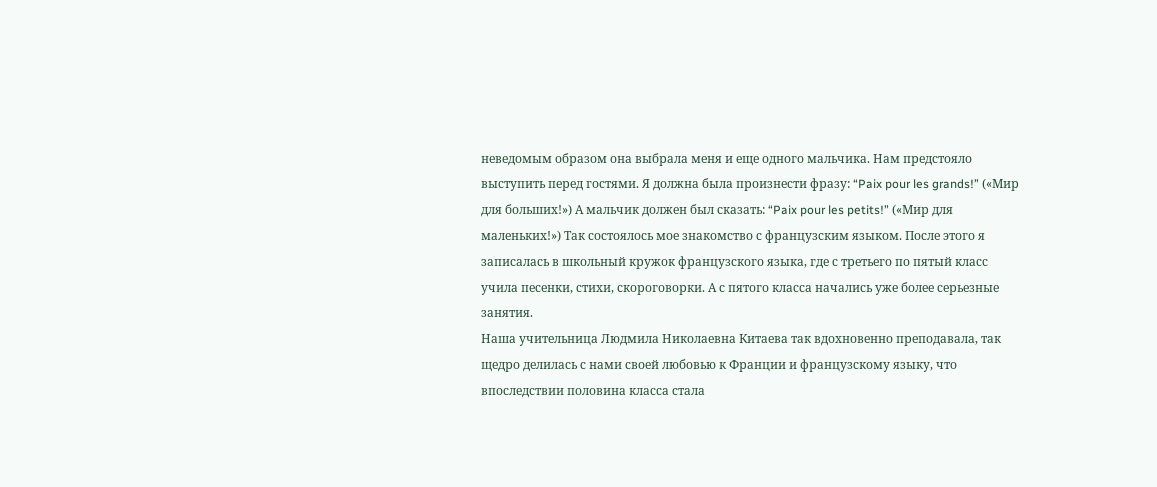неведомым образом она выбрала меня и еще одного мальчика. Нам предстояло выступить перед гостями. Я должна была произнести фразу: “Paix pour les grands!” («Мир для больших!») А мальчик должен был сказать: “Paix pour les petits!” («Мир для маленьких!») Так состоялось мое знакомство с французским языком. После этого я записалась в школьный кружок французского языка, где с третьего по пятый класс учила песенки, стихи, скороговорки. А с пятого класса начались уже более серьезные занятия.
Наша учительница Людмила Николаевна Китаева так вдохновенно преподавала, так щедро делилась с нами своей любовью к Франции и французскому языку, что впоследствии половина класса стала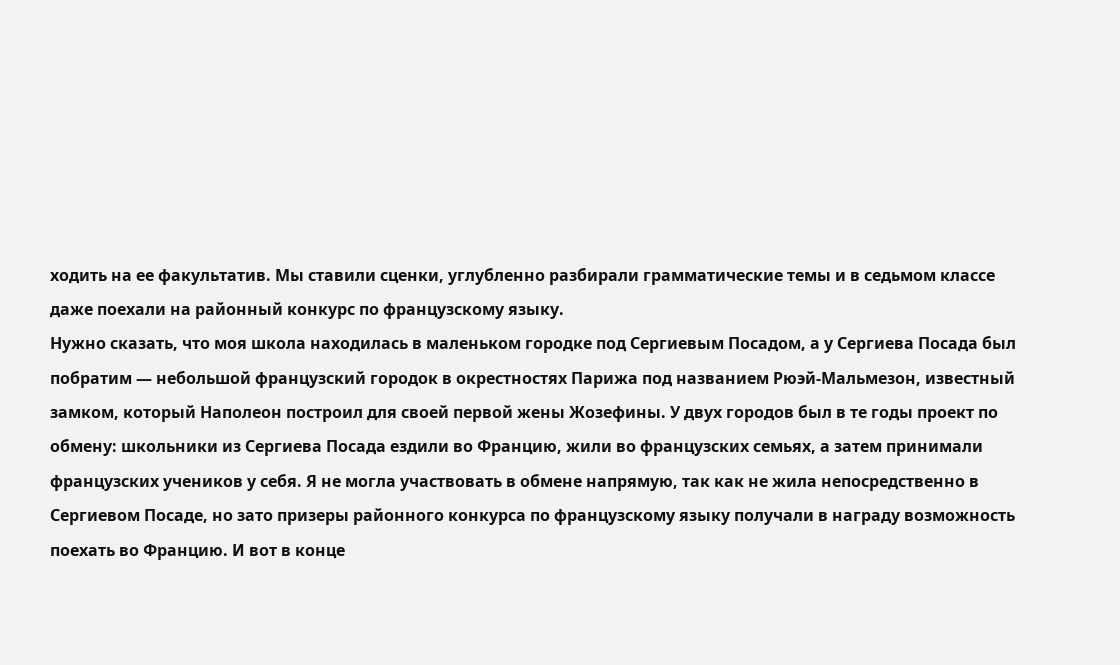ходить на ее факультатив. Мы ставили сценки, углубленно разбирали грамматические темы и в седьмом классе даже поехали на районный конкурс по французскому языку.
Нужно сказать, что моя школа находилась в маленьком городке под Сергиевым Посадом, а у Сергиева Посада был побратим — небольшой французский городок в окрестностях Парижа под названием Рюэй-Мальмезон, известный замком, который Наполеон построил для своей первой жены Жозефины. У двух городов был в те годы проект по обмену: школьники из Сергиева Посада ездили во Францию, жили во французских семьях, а затем принимали французских учеников у себя. Я не могла участвовать в обмене напрямую, так как не жила непосредственно в Сергиевом Посаде, но зато призеры районного конкурса по французскому языку получали в награду возможность поехать во Францию. И вот в конце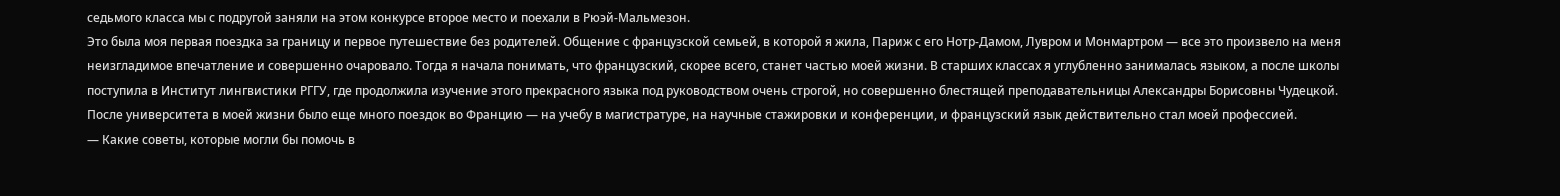седьмого класса мы с подругой заняли на этом конкурсе второе место и поехали в Рюэй-Мальмезон.
Это была моя первая поездка за границу и первое путешествие без родителей. Общение с французской семьей, в которой я жила, Париж с его Нотр-Дамом, Лувром и Монмартром — все это произвело на меня неизгладимое впечатление и совершенно очаровало. Тогда я начала понимать, что французский, скорее всего, станет частью моей жизни. В старших классах я углубленно занималась языком, а после школы поступила в Институт лингвистики РГГУ, где продолжила изучение этого прекрасного языка под руководством очень строгой, но совершенно блестящей преподавательницы Александры Борисовны Чудецкой.
После университета в моей жизни было еще много поездок во Францию — на учебу в магистратуре, на научные стажировки и конференции, и французский язык действительно стал моей профессией.
— Какие советы, которые могли бы помочь в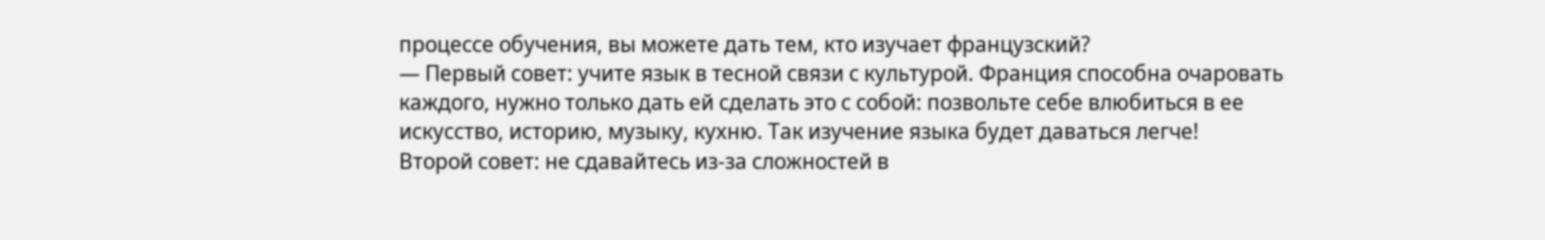процессе обучения, вы можете дать тем, кто изучает французский?
— Первый совет: учите язык в тесной связи с культурой. Франция способна очаровать каждого, нужно только дать ей сделать это с собой: позвольте себе влюбиться в ее искусство, историю, музыку, кухню. Так изучение языка будет даваться легче!
Второй совет: не сдавайтесь из-за сложностей в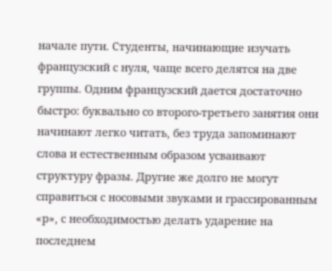начале пути. Студенты, начинающие изучать французский с нуля, чаще всего делятся на две группы. Одним французский дается достаточно быстро: буквально со второго-третьего занятия они начинают легко читать, без труда запоминают слова и естественным образом усваивают структуру фразы. Другие же долго не могут справиться с носовыми звуками и грассированным «р», с необходимостью делать ударение на последнем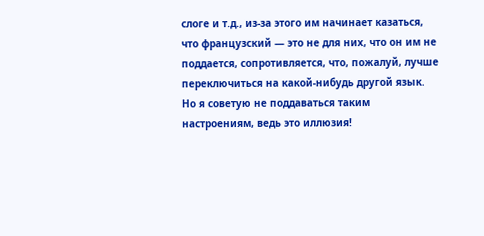слоге и т.д., из-за этого им начинает казаться, что французский — это не для них, что он им не поддается, сопротивляется, что, пожалуй, лучше переключиться на какой-нибудь другой язык. Но я советую не поддаваться таким настроениям, ведь это иллюзия!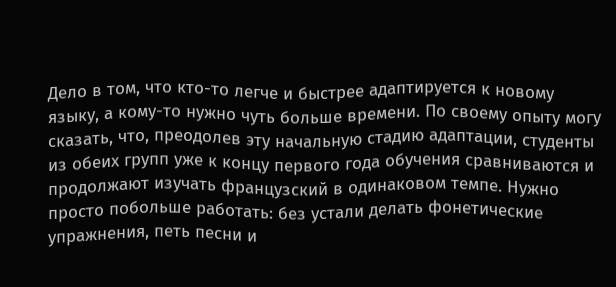Дело в том, что кто-то легче и быстрее адаптируется к новому языку, а кому-то нужно чуть больше времени. По своему опыту могу сказать, что, преодолев эту начальную стадию адаптации, студенты из обеих групп уже к концу первого года обучения сравниваются и продолжают изучать французский в одинаковом темпе. Нужно просто побольше работать: без устали делать фонетические упражнения, петь песни и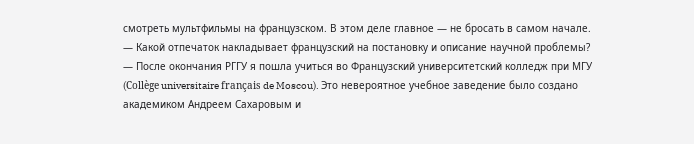смотреть мультфильмы на французском. В этом деле главное — не бросать в самом начале.
— Какой отпечаток накладывает французский на постановку и описание научной проблемы?
— После окончания РГГУ я пошла учиться во Французский университетский колледж при МГУ (Collège universitaire français de Moscou). Это невероятное учебное заведение было создано академиком Андреем Сахаровым и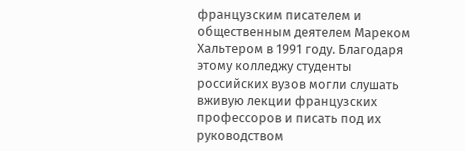французским писателем и общественным деятелем Мареком Хальтером в 1991 году. Благодаря этому колледжу студенты российских вузов могли слушать вживую лекции французских профессоров и писать под их руководством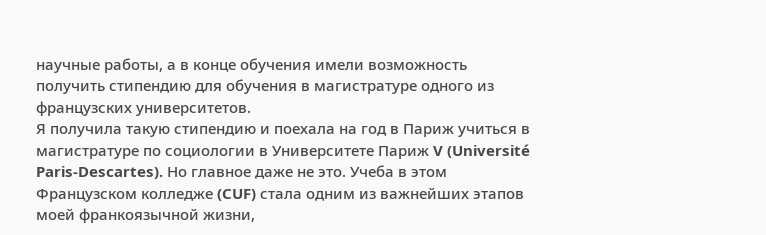научные работы, а в конце обучения имели возможность получить стипендию для обучения в магистратуре одного из французских университетов.
Я получила такую стипендию и поехала на год в Париж учиться в магистратуре по социологии в Университете Париж V (Université Paris-Descartes). Но главное даже не это. Учеба в этом Французском колледже (CUF) стала одним из важнейших этапов моей франкоязычной жизни,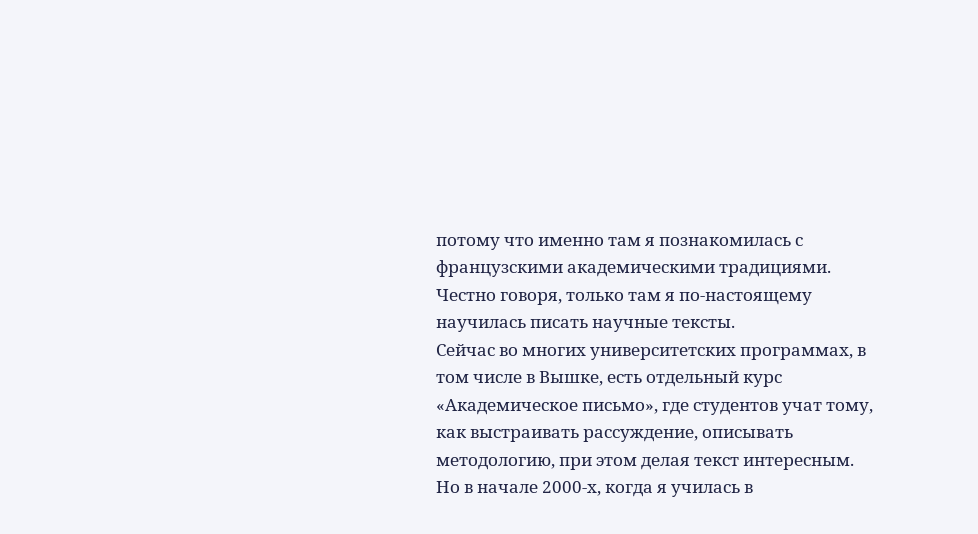потому что именно там я познакомилась с французскими академическими традициями. Честно говоря, только там я по-настоящему научилась писать научные тексты.
Сейчас во многих университетских программах, в том числе в Вышке, есть отдельный курс «Академическое письмо», где студентов учат тому, как выстраивать рассуждение, описывать методологию, при этом делая текст интересным. Но в начале 2000-х, когда я училась в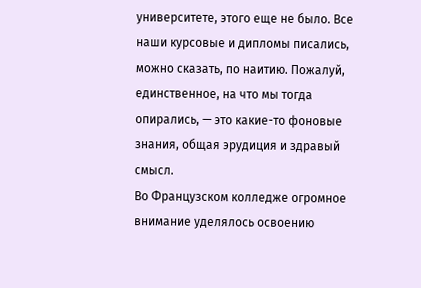университете, этого еще не было. Все наши курсовые и дипломы писались, можно сказать, по наитию. Пожалуй, единственное, на что мы тогда опирались, — это какие-то фоновые знания, общая эрудиция и здравый смысл.
Во Французском колледже огромное внимание уделялось освоению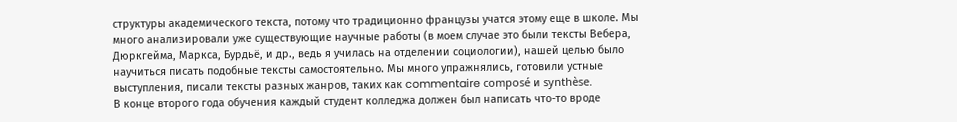структуры академического текста, потому что традиционно французы учатся этому еще в школе. Мы много анализировали уже существующие научные работы (в моем случае это были тексты Вебера, Дюркгейма, Маркса, Бурдьё, и др., ведь я училась на отделении социологии), нашей целью было научиться писать подобные тексты самостоятельно. Мы много упражнялись, готовили устные выступления, писали тексты разных жанров, таких как commentaire composé и synthèse.
В конце второго года обучения каждый студент колледжа должен был написать что-то вроде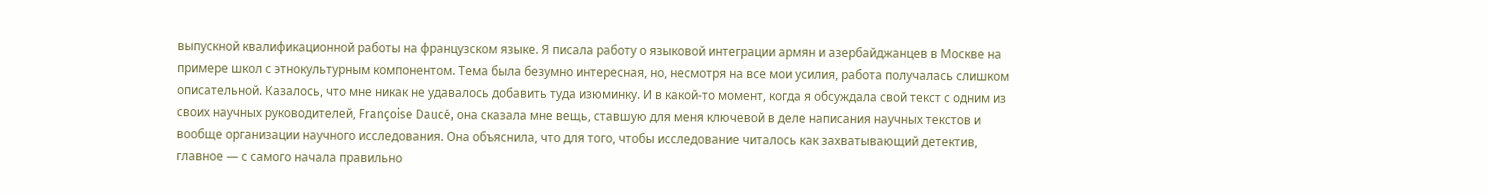выпускной квалификационной работы на французском языке. Я писала работу о языковой интеграции армян и азербайджанцев в Москве на примере школ с этнокультурным компонентом. Тема была безумно интересная, но, несмотря на все мои усилия, работа получалась слишком описательной. Казалось, что мне никак не удавалось добавить туда изюминку. И в какой-то момент, когда я обсуждала свой текст с одним из своих научных руководителей, Françoise Daucé, она сказала мне вещь, ставшую для меня ключевой в деле написания научных текстов и вообще организации научного исследования. Она объяснила, что для того, чтобы исследование читалось как захватывающий детектив, главное — с самого начала правильно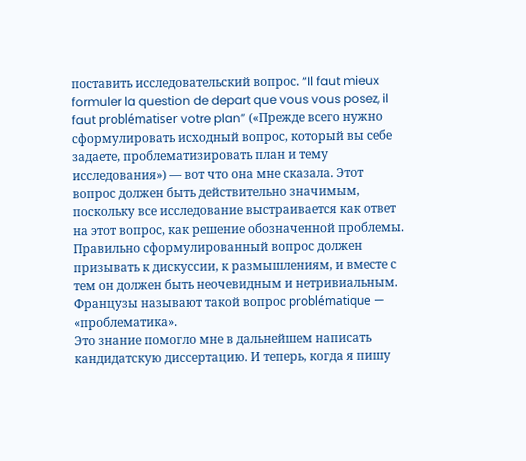поставить исследовательский вопрос. “Il faut mieux formuler la question de depart que vous vous posez, il faut problématiser votre plan” («Прежде всего нужно сформулировать исходный вопрос, который вы себе задаете, проблематизировать план и тему исследования») — вот что она мне сказала. Этот вопрос должен быть действительно значимым, поскольку все исследование выстраивается как ответ на этот вопрос, как решение обозначенной проблемы. Правильно сформулированный вопрос должен призывать к дискуссии, к размышлениям, и вместе с тем он должен быть неочевидным и нетривиальным. Французы называют такой вопрос problématique — «проблематика».
Это знание помогло мне в дальнейшем написать кандидатскую диссертацию. И теперь, когда я пишу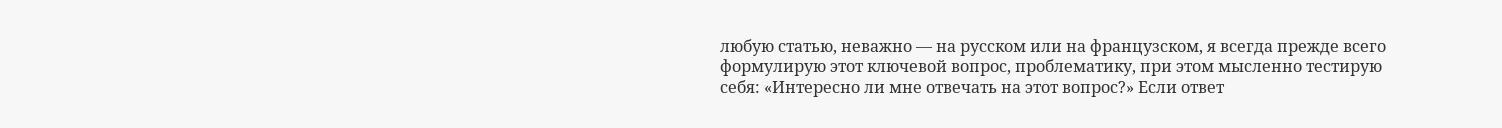любую статью, неважно — на русском или на французском, я всегда прежде всего формулирую этот ключевой вопрос, проблематику, при этом мысленно тестирую себя: «Интересно ли мне отвечать на этот вопрос?» Если ответ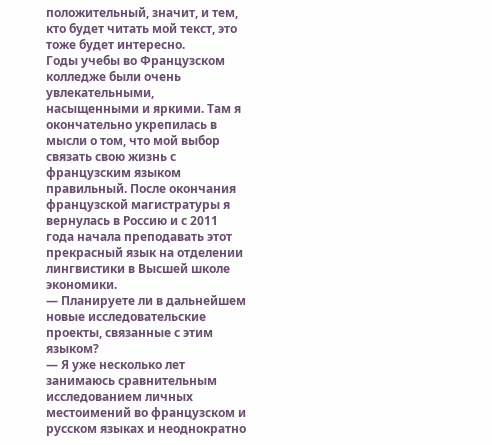положительный, значит, и тем, кто будет читать мой текст, это тоже будет интересно.
Годы учебы во Французском колледже были очень увлекательными, насыщенными и яркими. Там я окончательно укрепилась в мысли о том, что мой выбор связать свою жизнь с французским языком правильный. После окончания французской магистратуры я вернулась в Россию и с 2011 года начала преподавать этот прекрасный язык на отделении лингвистики в Высшей школе экономики.
— Планируете ли в дальнейшем новые исследовательские проекты, связанные с этим языком?
— Я уже несколько лет занимаюсь сравнительным исследованием личных местоимений во французском и русском языках и неоднократно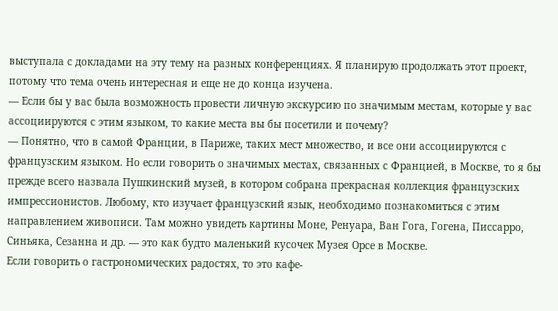выступала с докладами на эту тему на разных конференциях. Я планирую продолжать этот проект, потому что тема очень интересная и еще не до конца изучена.
— Если бы у вас была возможность провести личную экскурсию по значимым местам, которые у вас ассоциируются с этим языком, то какие места вы бы посетили и почему?
— Понятно, что в самой Франции, в Париже, таких мест множество, и все они ассоциируются с французским языком. Но если говорить о значимых местах, связанных с Францией, в Москве, то я бы прежде всего назвала Пушкинский музей, в котором собрана прекрасная коллекция французских импрессионистов. Любому, кто изучает французский язык, необходимо познакомиться с этим направлением живописи. Там можно увидеть картины Моне, Ренуара, Ван Гога, Гогена, Писсарро, Синьяка, Сезанна и др. — это как будто маленький кусочек Музея Орсе в Москве.
Если говорить о гастрономических радостях, то это кафе-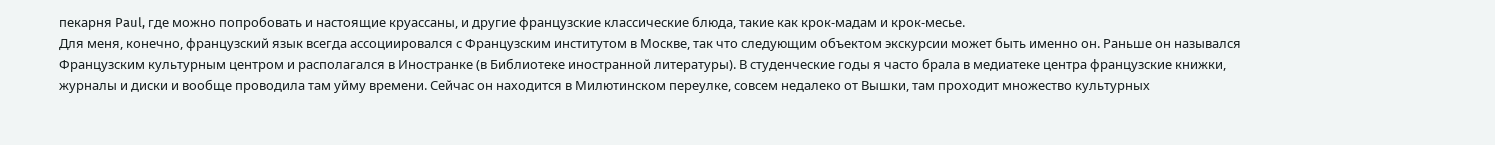пекарня Paul, где можно попробовать и настоящие круассаны, и другие французские классические блюда, такие как крок-мадам и крок-месье.
Для меня, конечно, французский язык всегда ассоциировался с Французским институтом в Москве, так что следующим объектом экскурсии может быть именно он. Раньше он назывался Французским культурным центром и располагался в Иностранке (в Библиотеке иностранной литературы). В студенческие годы я часто брала в медиатеке центра французские книжки, журналы и диски и вообще проводила там уйму времени. Сейчас он находится в Милютинском переулке, совсем недалеко от Вышки, там проходит множество культурных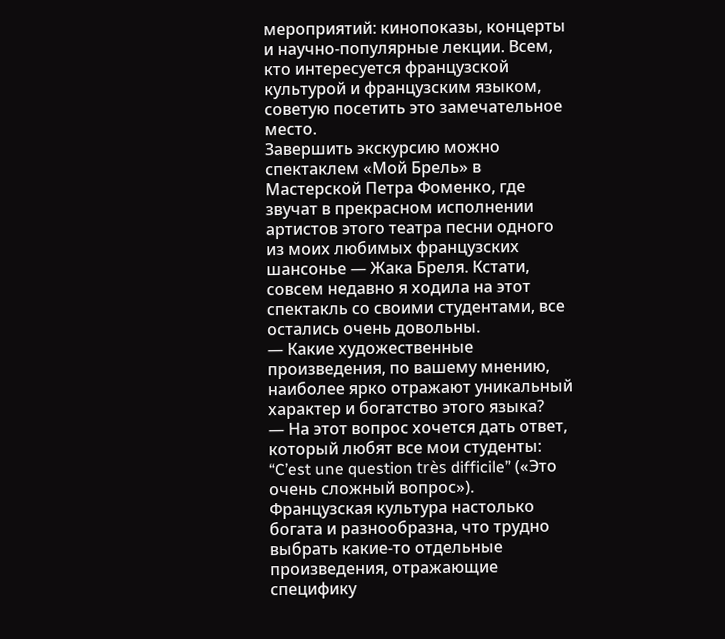мероприятий: кинопоказы, концерты и научно-популярные лекции. Всем, кто интересуется французской культурой и французским языком, советую посетить это замечательное место.
Завершить экскурсию можно спектаклем «Мой Брель» в Мастерской Петра Фоменко, где звучат в прекрасном исполнении артистов этого театра песни одного из моих любимых французских шансонье — Жака Бреля. Кстати, совсем недавно я ходила на этот спектакль со своими студентами, все остались очень довольны.
— Какие художественные произведения, по вашему мнению, наиболее ярко отражают уникальный характер и богатство этого языка?
— На этот вопрос хочется дать ответ, который любят все мои студенты: “C’est une question très difficile” («Это очень сложный вопрос»). Французская культура настолько богата и разнообразна, что трудно выбрать какие-то отдельные произведения, отражающие специфику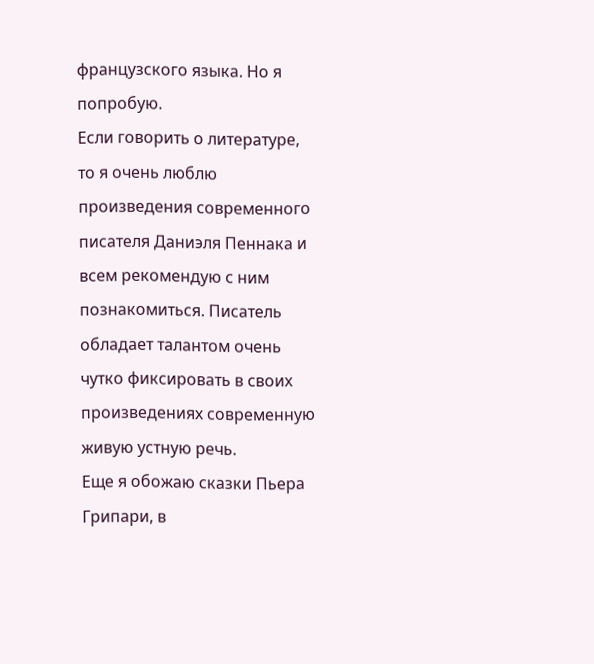французского языка. Но я попробую.
Если говорить о литературе, то я очень люблю произведения современного писателя Даниэля Пеннака и всем рекомендую с ним познакомиться. Писатель обладает талантом очень чутко фиксировать в своих произведениях современную живую устную речь.
Еще я обожаю сказки Пьера Грипари, в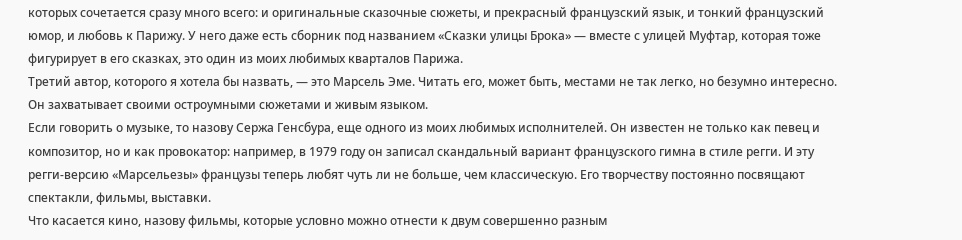которых сочетается сразу много всего: и оригинальные сказочные сюжеты, и прекрасный французский язык, и тонкий французский юмор, и любовь к Парижу. У него даже есть сборник под названием «Сказки улицы Брока» — вместе с улицей Муфтар, которая тоже фигурирует в его сказках, это один из моих любимых кварталов Парижа.
Третий автор, которого я хотела бы назвать, — это Марсель Эме. Читать его, может быть, местами не так легко, но безумно интересно. Он захватывает своими остроумными сюжетами и живым языком.
Если говорить о музыке, то назову Сержа Генсбура, еще одного из моих любимых исполнителей. Он известен не только как певец и композитор, но и как провокатор: например, в 1979 году он записал скандальный вариант французского гимна в стиле регги. И эту регги-версию «Марсельезы» французы теперь любят чуть ли не больше, чем классическую. Его творчеству постоянно посвящают спектакли, фильмы, выставки.
Что касается кино, назову фильмы, которые условно можно отнести к двум совершенно разным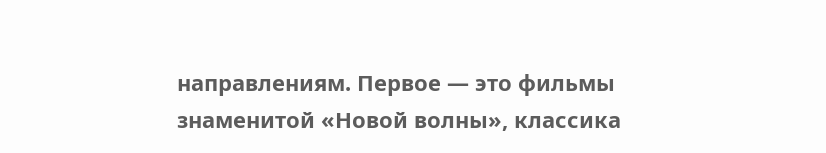направлениям. Первое — это фильмы знаменитой «Новой волны», классика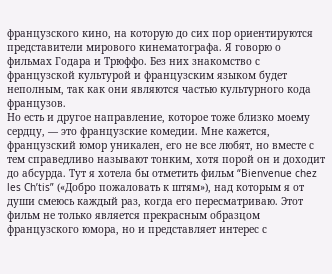французского кино, на которую до сих пор ориентируются представители мирового кинематографа. Я говорю о фильмах Годара и Трюффо. Без них знакомство с французской культурой и французским языком будет неполным, так как они являются частью культурного кода французов.
Но есть и другое направление, которое тоже близко моему сердцу, — это французские комедии. Мне кажется, французский юмор уникален, его не все любят, но вместе с тем справедливо называют тонким, хотя порой он и доходит до абсурда. Тут я хотела бы отметить фильм “Bienvenue chez les Ch’tis” («Добро пожаловать к штям»), над которым я от души смеюсь каждый раз, когда его пересматриваю. Этот фильм не только является прекрасным образцом французского юмора, но и представляет интерес с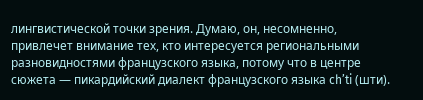лингвистической точки зрения. Думаю, он, несомненно, привлечет внимание тех, кто интересуется региональными разновидностями французского языка, потому что в центре сюжета — пикардийский диалект французского языка ch’ti (шти).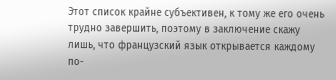Этот список крайне субъективен, к тому же его очень трудно завершить, поэтому в заключение скажу лишь, что французский язык открывается каждому по-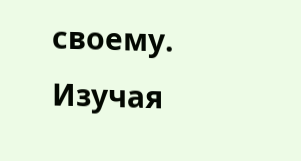своему. Изучая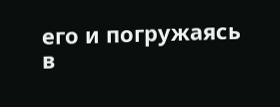его и погружаясь в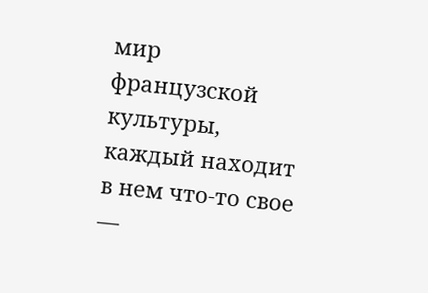мир французской культуры, каждый находит в нем что-то свое —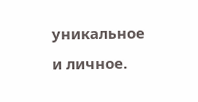уникальное и личное.